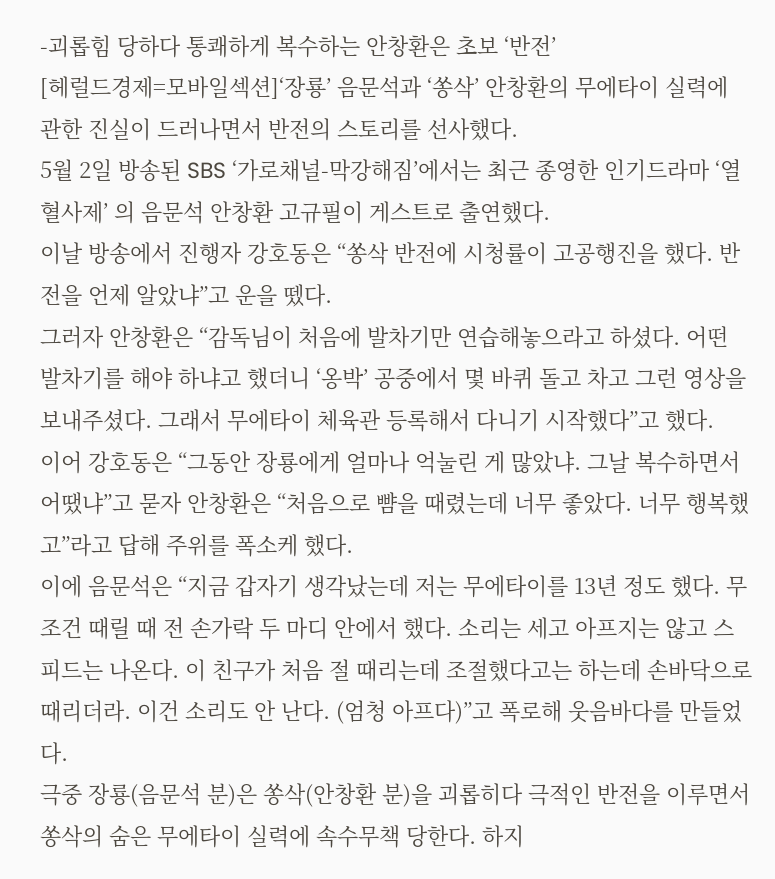-괴롭힘 당하다 통쾌하게 복수하는 안창환은 초보 ‘반전’
[헤럴드경제=모바일섹션]‘장룡’ 음문석과 ‘쏭삭’ 안창환의 무에타이 실력에 관한 진실이 드러나면서 반전의 스토리를 선사했다.
5월 2일 방송된 SBS ‘가로채널-막강해짐’에서는 최근 종영한 인기드라마 ‘열혈사제’ 의 음문석 안창환 고규필이 게스트로 출연했다.
이날 방송에서 진행자 강호동은 “쏭삭 반전에 시청률이 고공행진을 했다. 반전을 언제 알았냐”고 운을 뗐다.
그러자 안창환은 “감독님이 처음에 발차기만 연습해놓으라고 하셨다. 어떤 발차기를 해야 하냐고 했더니 ‘옹박’ 공중에서 몇 바퀴 돌고 차고 그런 영상을 보내주셨다. 그래서 무에타이 체육관 등록해서 다니기 시작했다”고 했다.
이어 강호동은 “그동안 장룡에게 얼마나 억눌린 게 많았냐. 그날 복수하면서 어땠냐”고 묻자 안창환은 “처음으로 뺨을 때렸는데 너무 좋았다. 너무 행복했고”라고 답해 주위를 폭소케 했다.
이에 음문석은 “지금 갑자기 생각났는데 저는 무에타이를 13년 정도 했다. 무조건 때릴 때 전 손가락 두 마디 안에서 했다. 소리는 세고 아프지는 않고 스피드는 나온다. 이 친구가 처음 절 때리는데 조절했다고는 하는데 손바닥으로 때리더라. 이건 소리도 안 난다. (엄청 아프다)”고 폭로해 웃음바다를 만들었다.
극중 장룡(음문석 분)은 쏭삭(안창환 분)을 괴롭히다 극적인 반전을 이루면서 쏭삭의 숨은 무에타이 실력에 속수무책 당한다. 하지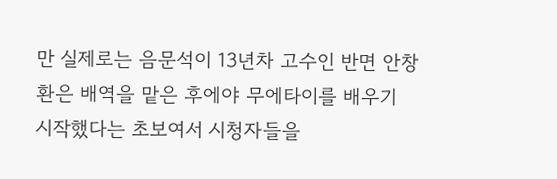만 실제로는 음문석이 13년차 고수인 반면 안창환은 배역을 맡은 후에야 무에타이를 배우기 시작했다는 초보여서 시청자들을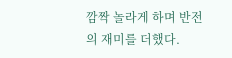깜짝 놀라게 하며 반전의 재미를 더했다.